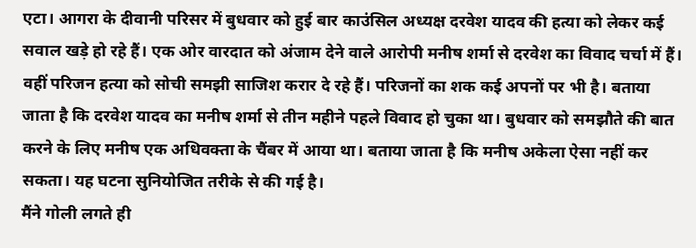एटा। आगरा के दीवानी परिसर में बुधवार को हुई बार काउंसिल अध्यक्ष दरवेश यादव की हत्या को लेकर कई सवाल खड़े हो रहे हैं। एक ओर वारदात को अंजाम देने वाले आरोपी मनीष शर्मा से दरवेश का विवाद चर्चा में हैं। वहीं परिजन हत्या को सोची समझी साजिश करार दे रहे हैं। परिजनों का शक कई अपनों पर भी है। बताया जाता है कि दरवेश यादव का मनीष शर्मा से तीन महीने पहले विवाद हो चुका था। बुधवार को समझौते की बात करने के लिए मनीष एक अधिवक्ता के चैंबर में आया था। बताया जाता है कि मनीष अकेला ऐसा नहीं कर सकता। यह घटना सुनियोजित तरीके से की गई है।
मैंने गोली लगते ही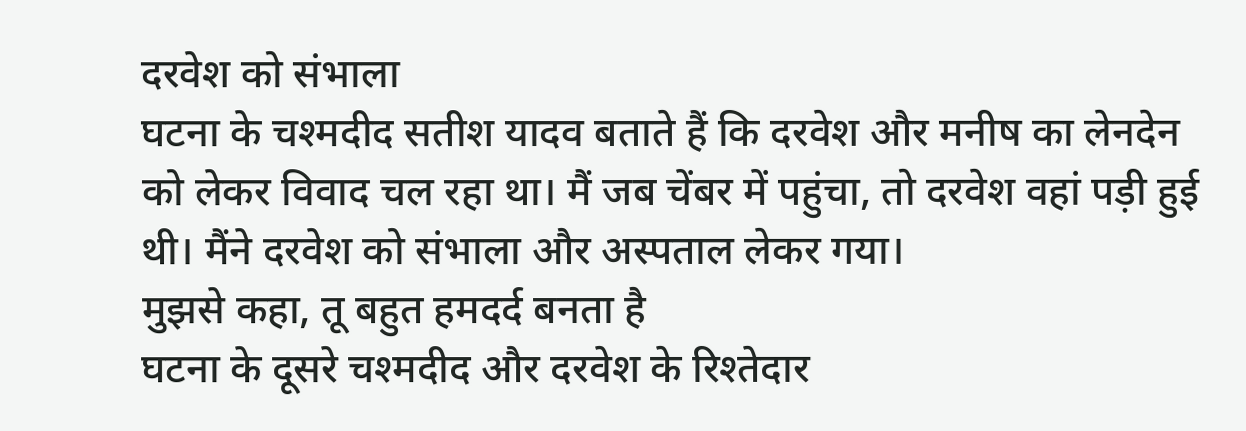दरवेश को संभाला
घटना के चश्मदीद सतीश यादव बताते हैं कि दरवेश और मनीष का लेनदेन को लेकर विवाद चल रहा था। मैं जब चेंबर में पहुंचा, तो दरवेश वहां पड़ी हुई थी। मैंने दरवेश को संभाला और अस्पताल लेकर गया।
मुझसे कहा, तू बहुत हमदर्द बनता है
घटना के दूसरे चश्मदीद और दरवेश के रिश्तेदार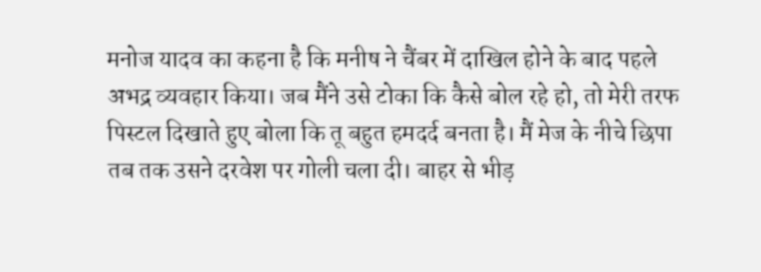मनोज यादव का कहना है कि मनीष ने चैंबर में दाखिल होने के बाद पहले अभद्र व्यवहार किया। जब मैंने उसे टोका कि कैसे बोल रहे हो, तो मेरी तरफ पिस्टल दिखाते हुए बोला कि तू बहुत हमदर्द बनता है। मैं मेज के नीचे छिपा तब तक उसने दरवेश पर गोली चला दी। बाहर से भीड़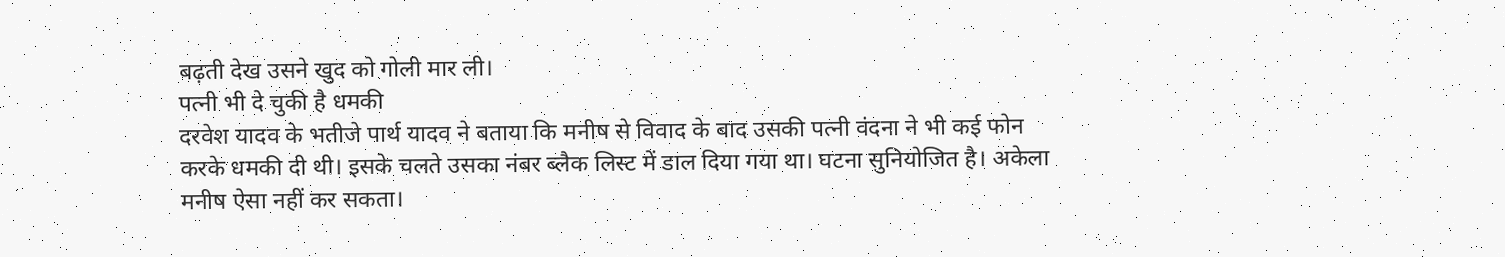बढ़ती देख उसने खुद को गोली मार ली।
पत्नी भी दे चुकी है धमकी
दरवेश यादव के भतीजे पार्थ यादव ने बताया कि मनीष से विवाद के बाद उसकी पत्नी वंदना ने भी कई फोन करके धमकी दी थी। इसके चलते उसका नंबर ब्लैक लिस्ट में डाल दिया गया था। घटना सुनियोजित है। अकेला मनीष ऐसा नहीं कर सकता।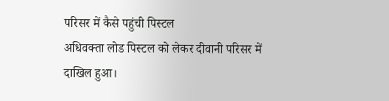परिसर में कैसे पहुंची पिस्टल
अधिवक्ता लोड पिस्टल को लेकर दीवानी परिसर में दाखिल हुआ।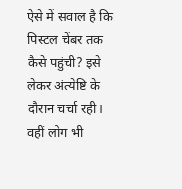ऐसे में सवाल है कि पिस्टल चेंबर तक कैसे पहुंची? इसे लेकर अंत्येष्टि के दौरान चर्चा रही। वहीं लोग भी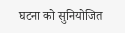घटना को सुनियोजित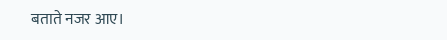बताते नजर आए।